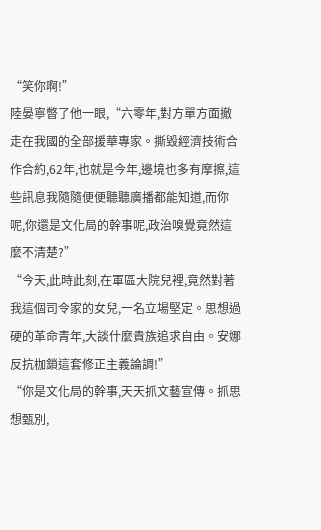“笑你啊!”
陸晏寧暼了他一眼,“六零年,對方單方面撤走在我國的全部援華專家。撕毀經濟技術合作合約,62年,也就是今年,邊境也多有摩擦,這些訊息我隨隨便便聽聽廣播都能知道,而你呢,你還是文化局的幹事呢,政治嗅覺竟然這麼不清楚?”
“今天,此時此刻,在軍區大院兒裡,竟然對著我這個司令家的女兒,一名立場堅定。思想過硬的革命青年,大談什麼貴族追求自由。安娜反抗枷鎖這套修正主義論調!”
“你是文化局的幹事,天天抓文藝宣傳。抓思想甄別,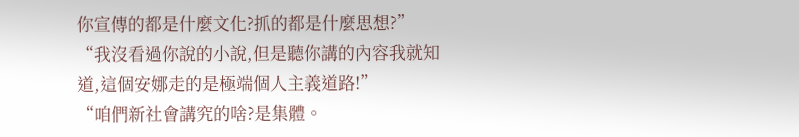你宣傳的都是什麼文化?抓的都是什麼思想?”
“我沒看過你說的小說,但是聽你講的內容我就知道,這個安娜走的是極端個人主義道路!”
“咱們新社會講究的啥?是集體。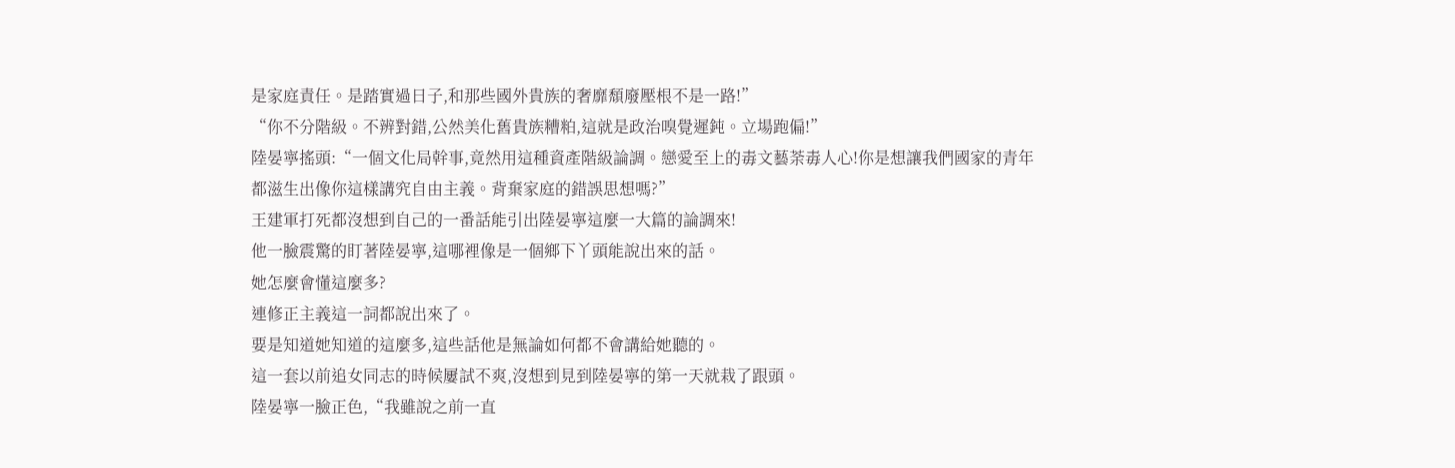是家庭責任。是踏實過日子,和那些國外貴族的奢靡頹廢壓根不是一路!”
“你不分階級。不辨對錯,公然美化舊貴族糟粕,這就是政治嗅覺遲鈍。立場跑偏!”
陸晏寧搖頭:“一個文化局幹事,竟然用這種資產階級論調。戀愛至上的毒文藝荼毒人心!你是想讓我們國家的青年都滋生出像你這樣講究自由主義。背棄家庭的錯誤思想嗎?”
王建軍打死都沒想到自己的一番話能引出陸晏寧這麼一大篇的論調來!
他一臉震驚的盯著陸晏寧,這哪裡像是一個鄉下丫頭能說出來的話。
她怎麼會懂這麼多?
連修正主義這一詞都說出來了。
要是知道她知道的這麼多,這些話他是無論如何都不會講給她聽的。
這一套以前追女同志的時候屢試不爽,沒想到見到陸晏寧的第一天就栽了跟頭。
陸晏寧一臉正色,“我雖說之前一直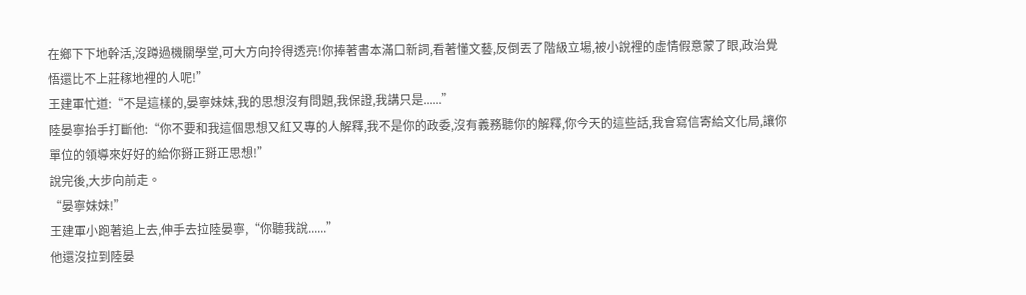在鄉下下地幹活,沒蹲過機關學堂,可大方向拎得透亮!你捧著書本滿口新詞,看著懂文藝,反倒丟了階級立場,被小說裡的虛情假意蒙了眼,政治覺悟還比不上莊稼地裡的人呢!”
王建軍忙道:“不是這樣的,晏寧妹妹,我的思想沒有問題,我保證,我講只是......”
陸晏寧抬手打斷他:“你不要和我這個思想又紅又專的人解釋,我不是你的政委,沒有義務聽你的解釋,你今天的這些話,我會寫信寄給文化局,讓你單位的領導來好好的給你掰正掰正思想!”
說完後,大步向前走。
“晏寧妹妹!”
王建軍小跑著追上去,伸手去拉陸晏寧,“你聽我說......”
他還沒拉到陸晏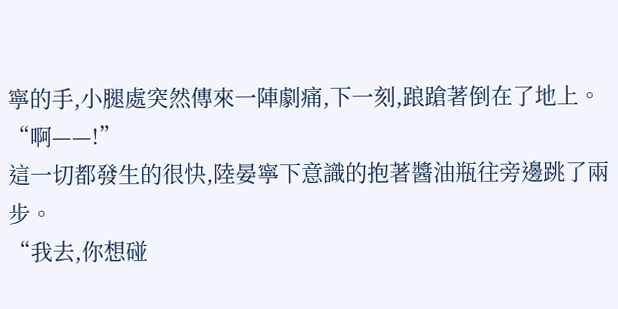寧的手,小腿處突然傳來一陣劇痛,下一刻,踉蹌著倒在了地上。
“啊——!”
這一切都發生的很快,陸晏寧下意識的抱著醬油瓶往旁邊跳了兩步。
“我去,你想碰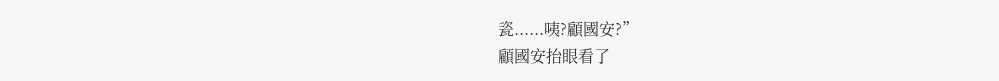瓷......咦?顧國安?”
顧國安抬眼看了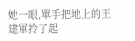她一眼,單手把地上的王建軍拎了起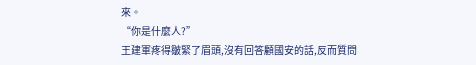來。
“你是什麼人?”
王建軍疼得皺緊了眉頭,沒有回答顧國安的話,反而質問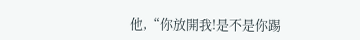他,“你放開我!是不是你踢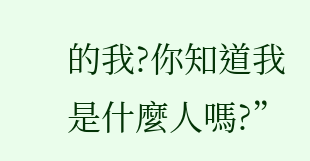的我?你知道我是什麼人嗎?”